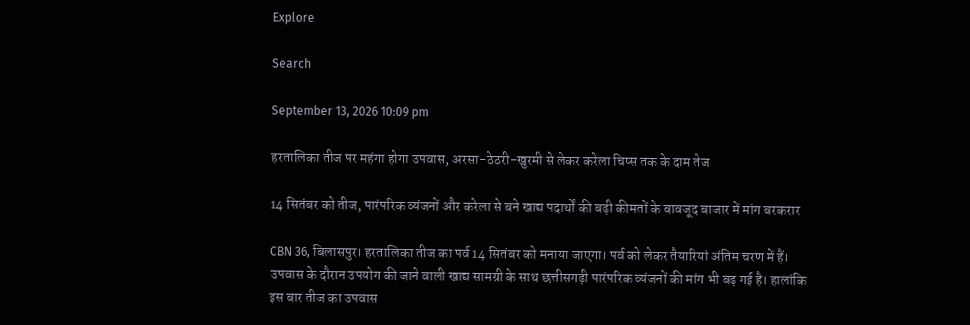Explore

Search

September 13, 2026 10:09 pm

हरतालिका तीज पर महंगा होगा उपवास, अरसा-ठेठरी-खुरमी से लेकर करेला चिप्स तक के दाम तेज

14 सितंबर को तीज, पारंपरिक व्यंजनों और करेला से बने खाद्य पदार्थों की बढ़ी कीमतों के बावजूद बाजार में मांग बरकरार

CBN 36, बिलासपुर। हरतालिका तीज का पर्व 14 सितंबर को मनाया जाएगा। पर्व को लेकर तैयारियां अंतिम चरण में हैं। उपवास के दौरान उपयोग की जाने वाली खाद्य सामग्री के साथ छत्तीसगढ़ी पारंपरिक व्यंजनों की मांग भी बढ़ गई है। हालांकि इस बार तीज का उपवास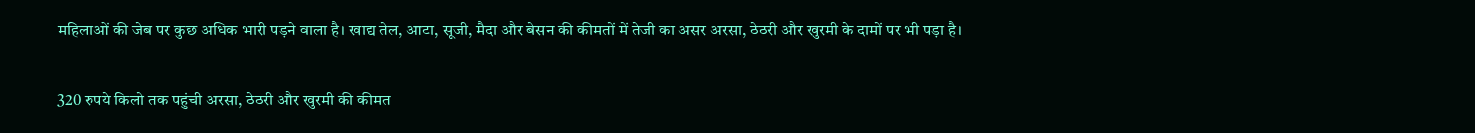महिलाओं की जेब पर कुछ अधिक भारी पड़ने वाला है। खाद्य तेल, आटा, सूजी, मैदा और बेसन की कीमतों में तेजी का असर अरसा, ठेठरी और खुरमी के दामों पर भी पड़ा है।

320 रुपये किलो तक पहुंची अरसा, ठेठरी और खुरमी की कीमत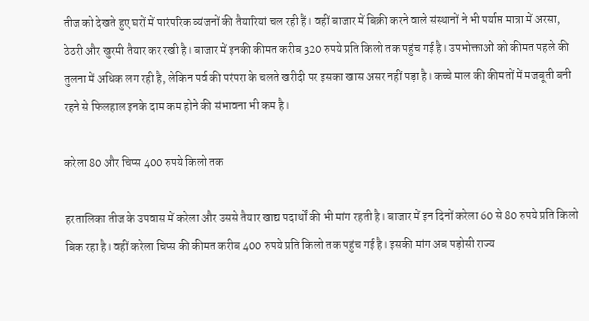तीज को देखते हुए घरों में पारंपरिक व्यंजनों की तैयारियां चल रही हैं। वहीं बाजार में बिक्री करने वाले संस्थानों ने भी पर्याप्त मात्रा में अरसा, ठेठरी और खुरमी तैयार कर रखी है। बाजार में इनकी कीमत करीब 320 रुपये प्रति किलो तक पहुंच गई है। उपभोक्ताओं को कीमत पहले की तुलना में अधिक लग रही है, लेकिन पर्व की परंपरा के चलते खरीदी पर इसका खास असर नहीं पड़ा है। कच्चे माल की कीमतों में मजबूती बनी रहने से फिलहाल इनके दाम कम होने की संभावना भी कम है।

करेला 80 और चिप्स 400 रुपये किलो तक

हरतालिका तीज के उपवास में करेला और उससे तैयार खाद्य पदार्थों की भी मांग रहती है। बाजार में इन दिनों करेला 60 से 80 रुपये प्रति किलो बिक रहा है। वहीं करेला चिप्स की कीमत करीब 400 रुपये प्रति किलो तक पहुंच गई है। इसकी मांग अब पड़ोसी राज्य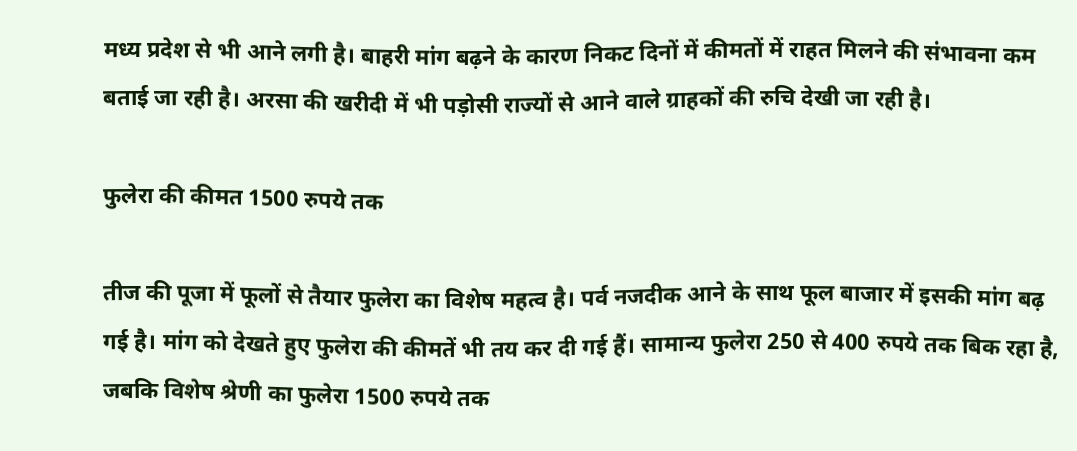मध्य प्रदेश से भी आने लगी है। बाहरी मांग बढ़ने के कारण निकट दिनों में कीमतों में राहत मिलने की संभावना कम बताई जा रही है। अरसा की खरीदी में भी पड़ोसी राज्यों से आने वाले ग्राहकों की रुचि देखी जा रही है।

फुलेरा की कीमत 1500 रुपये तक

तीज की पूजा में फूलों से तैयार फुलेरा का विशेष महत्व है। पर्व नजदीक आने के साथ फूल बाजार में इसकी मांग बढ़ गई है। मांग को देखते हुए फुलेरा की कीमतें भी तय कर दी गई हैं। सामान्य फुलेरा 250 से 400 रुपये तक बिक रहा है, जबकि विशेष श्रेणी का फुलेरा 1500 रुपये तक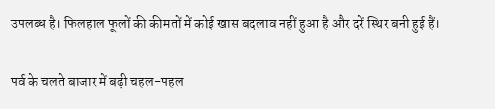उपलब्ध है। फिलहाल फूलों की कीमतों में कोई खास बदलाव नहीं हुआ है और दरें स्थिर बनी हुई हैं।

पर्व के चलते बाजार में बढ़ी चहल-पहल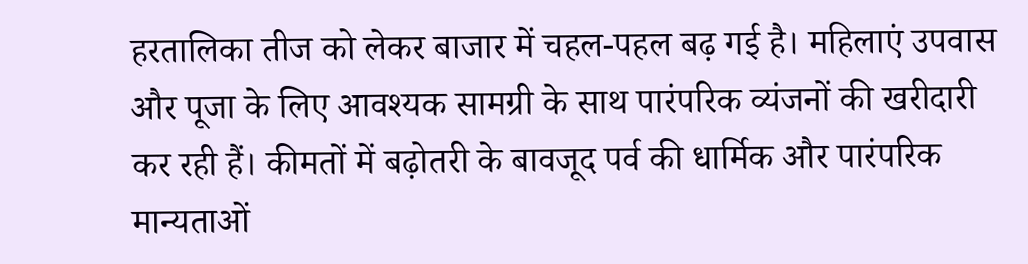हरतालिका तीज को लेकर बाजार में चहल-पहल बढ़ गई है। महिलाएं उपवास और पूजा के लिए आवश्यक सामग्री के साथ पारंपरिक व्यंजनों की खरीदारी कर रही हैं। कीमतों में बढ़ोतरी के बावजूद पर्व की धार्मिक और पारंपरिक मान्यताओं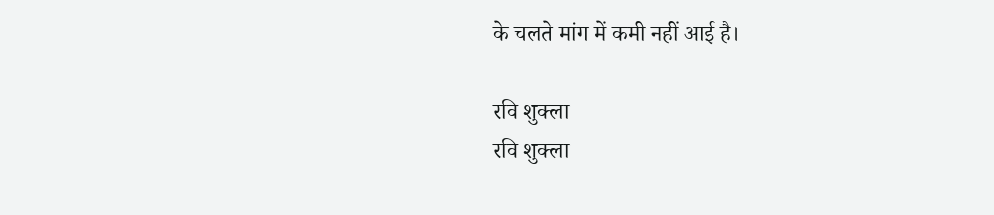के चलते मांग में कमी नहीं आई है।

रवि शुक्ला
रवि शुक्ला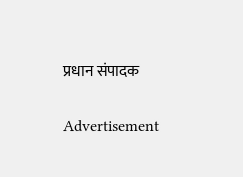प्रधान संपादक

Advertisement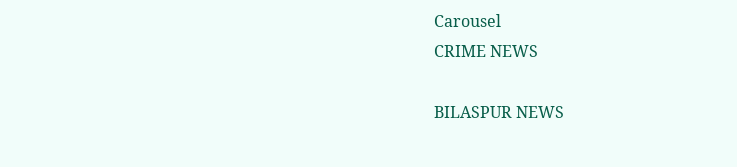Carousel
CRIME NEWS

BILASPUR NEWS